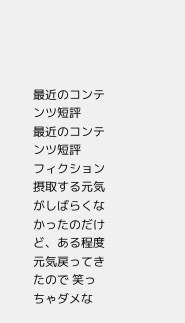最近のコンテンツ短評
最近のコンテンツ短評
フィクション摂取する元気がしばらくなかったのだけど、ある程度元気戻ってきたので 笑っちゃダメな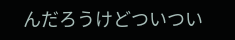んだろうけどついつい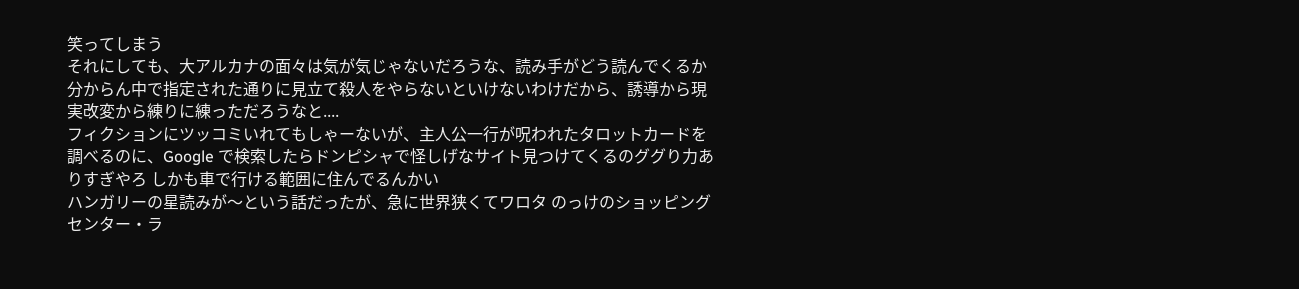笑ってしまう
それにしても、大アルカナの面々は気が気じゃないだろうな、読み手がどう読んでくるか分からん中で指定された通りに見立て殺人をやらないといけないわけだから、誘導から現実改変から練りに練っただろうなと....
フィクションにツッコミいれてもしゃーないが、主人公一行が呪われたタロットカードを調べるのに、Google で検索したらドンピシャで怪しげなサイト見つけてくるのググり力ありすぎやろ しかも車で行ける範囲に住んでるんかい
ハンガリーの星読みが〜という話だったが、急に世界狭くてワロタ のっけのショッピングセンター・ラ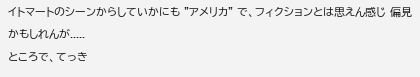イトマートのシーンからしていかにも "アメリカ" で、フィクションとは思えん感じ 偏見かもしれんが.....
ところで、てっき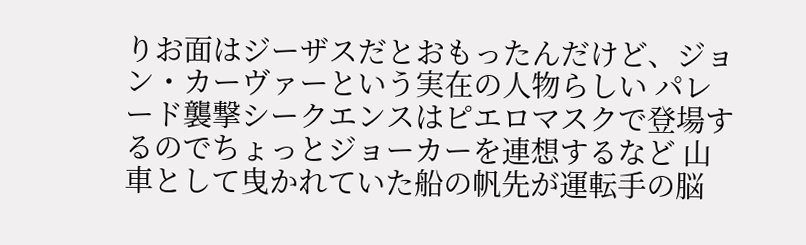りお面はジーザスだとおもったんだけど、ジョン・カーヴァーという実在の人物らしい パレード襲撃シークエンスはピエロマスクで登場するのでちょっとジョーカーを連想するなど 山車として曳かれていた船の帆先が運転手の脳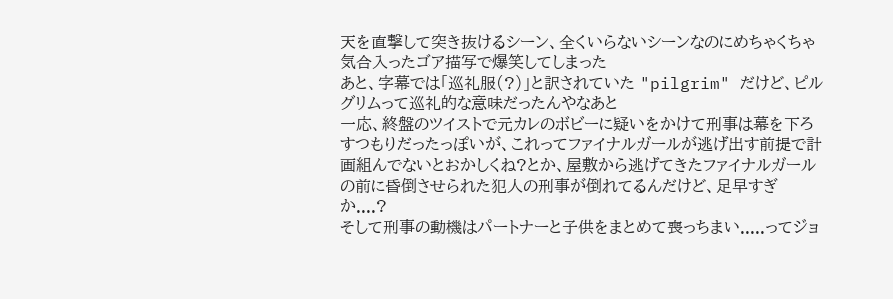天を直撃して突き抜けるシーン、全くいらないシーンなのにめちゃくちゃ気合入ったゴア描写で爆笑してしまった
あと、字幕では「巡礼服(?)」と訳されていた "pilgrim" だけど、ピルグリムって巡礼的な意味だったんやなあと
一応、終盤のツイストで元カレのボビーに疑いをかけて刑事は幕を下ろすつもりだったっぽいが、これってファイナルガールが逃げ出す前提で計画組んでないとおかしくね?とか、屋敷から逃げてきたファイナルガールの前に昏倒させられた犯人の刑事が倒れてるんだけど、足早すぎか....?
そして刑事の動機はパートナーと子供をまとめて喪っちまい.....ってジョ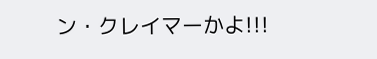ン・クレイマーかよ!!!